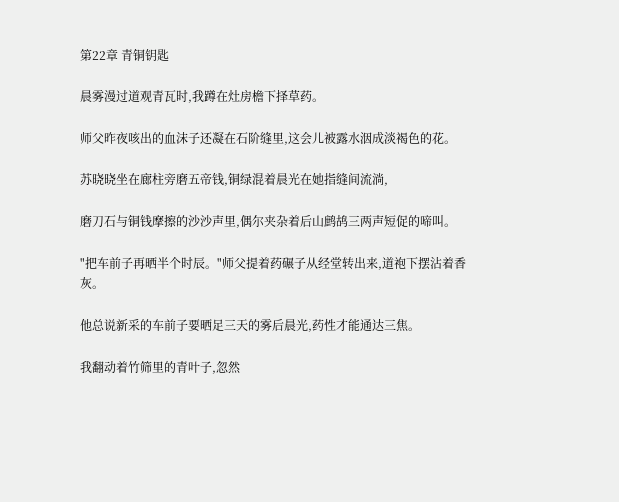第22章 青铜钥匙

晨雾漫过道观青瓦时,我蹲在灶房檐下择草药。

师父昨夜咳出的血沫子还凝在石阶缝里,这会儿被露水洇成淡褐色的花。

苏晓晓坐在廊柱旁磨五帝钱,铜绿混着晨光在她指缝间流淌,

磨刀石与铜钱摩擦的沙沙声里,偶尔夹杂着后山鹧鸪三两声短促的啼叫。

"把车前子再晒半个时辰。"师父提着药碾子从经堂转出来,道袍下摆沾着香灰。

他总说新采的车前子要晒足三天的雾后晨光,药性才能通达三焦。

我翻动着竹筛里的青叶子,忽然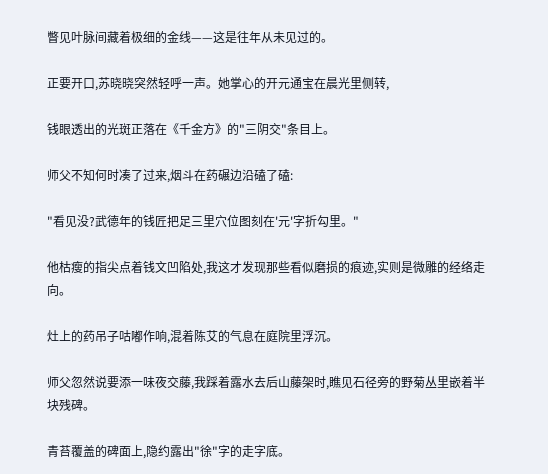瞥见叶脉间藏着极细的金线——这是往年从未见过的。

正要开口,苏晓晓突然轻呼一声。她掌心的开元通宝在晨光里侧转,

钱眼透出的光斑正落在《千金方》的"三阴交"条目上。

师父不知何时凑了过来,烟斗在药碾边沿磕了磕:

"看见没?武德年的钱匠把足三里穴位图刻在'元'字折勾里。"

他枯瘦的指尖点着钱文凹陷处,我这才发现那些看似磨损的痕迹,实则是微雕的经络走向。

灶上的药吊子咕嘟作响,混着陈艾的气息在庭院里浮沉。

师父忽然说要添一味夜交藤,我踩着露水去后山藤架时,瞧见石径旁的野菊丛里嵌着半块残碑。

青苔覆盖的碑面上,隐约露出"徐"字的走字底。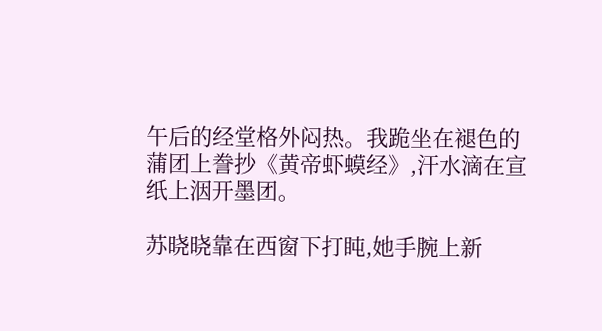午后的经堂格外闷热。我跪坐在褪色的蒲团上誊抄《黄帝虾蟆经》,汗水滴在宣纸上洇开墨团。

苏晓晓靠在西窗下打盹,她手腕上新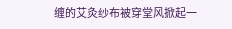缠的艾灸纱布被穿堂风掀起一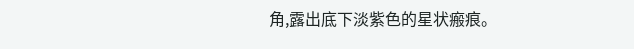角,露出底下淡紫色的星状瘢痕。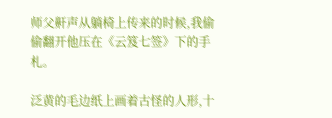师父鼾声从躺椅上传来的时候,我偷偷翻开他压在《云笈七签》下的手札。

泛黄的毛边纸上画着古怪的人形,十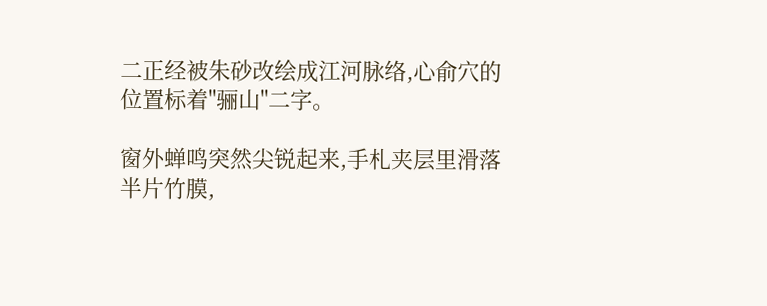二正经被朱砂改绘成江河脉络,心俞穴的位置标着"骊山"二字。

窗外蝉鸣突然尖锐起来,手札夹层里滑落半片竹膜,